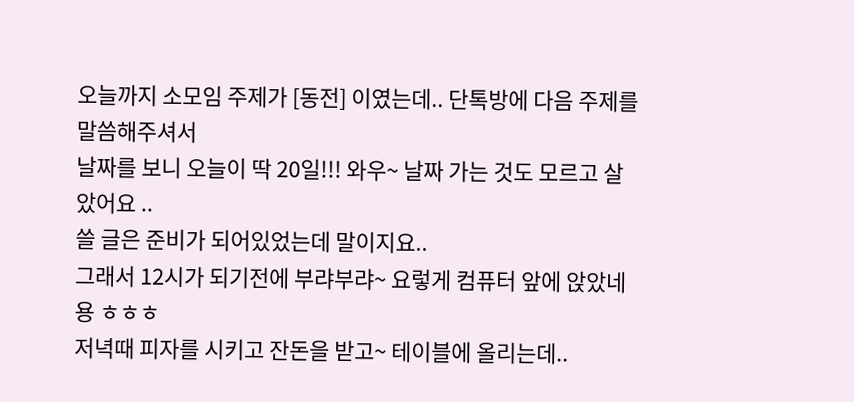오늘까지 소모임 주제가 [동전] 이였는데.. 단톡방에 다음 주제를 말씀해주셔서
날짜를 보니 오늘이 딱 20일!!! 와우~ 날짜 가는 것도 모르고 살았어요 ..
쓸 글은 준비가 되어있었는데 말이지요..
그래서 12시가 되기전에 부랴부랴~ 요렇게 컴퓨터 앞에 앉았네용 ㅎㅎㅎ
저녁때 피자를 시키고 잔돈을 받고~ 테이블에 올리는데..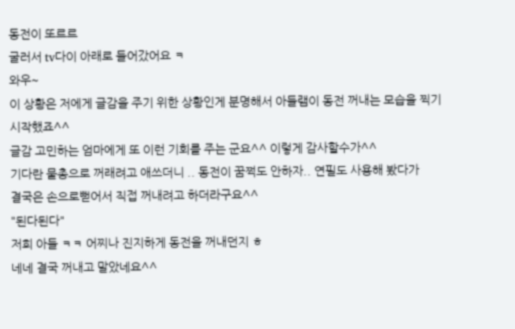동전이 또르르
굴러서 tv다이 아래로 들어갔어요 ㅋ
와우~
이 상황은 저에게 글감을 주기 위한 상황인게 분명해서 아들램이 동전 꺼내는 모습을 찍기 시작했죠^^
글감 고민하는 엄마에게 또 이런 기회를 주는 군요^^ 이렇게 감사할수가^^
기다란 물총으로 꺼래려고 애쓰더니 .. 동전이 꿈쩍도 안하자.. 연필도 사용해 봤다가
결국은 손으로뻗어서 직접 꺼내려고 하더라구요^^
"된다된다"
저희 아들 ㅋㅋ 어찌나 진지하게 동전을 꺼내던지 ㅎ
네네 결국 꺼내고 말았네요^^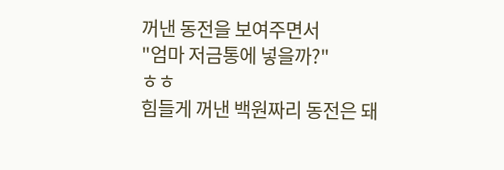꺼낸 동전을 보여주면서
"엄마 저금통에 넣을까?"
ㅎㅎ
힘들게 꺼낸 백원짜리 동전은 돼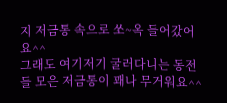지 저금통 속으로 쏘~옥 들어갔어요^^
그래도 여기저기 굴러다니는 동전들 모은 저금통이 꽤나 무거워요^^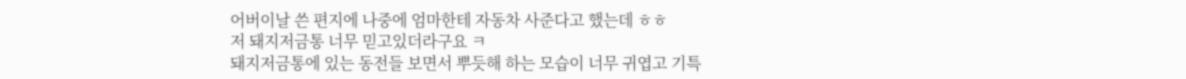어버이날 쓴 편지에 나중에 엄마한테 자동차 사준다고 했는데 ㅎㅎ
저 돼지저금통 너무 믿고있더라구요 ㅋ
돼지저금통에 있는 동전들 보면서 뿌듯해 하는 모습이 너무 귀엽고 기특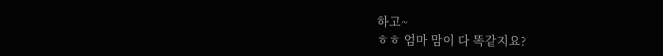하고~
ㅎㅎ 엄마 맘이 다 똑같지요?